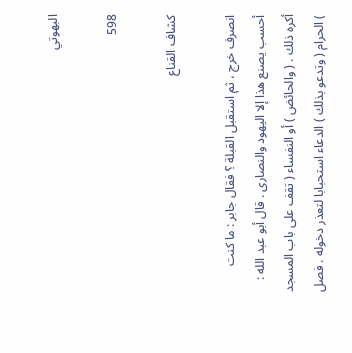البهوتي

598

كشاف القناع

انصرف خرج ، ثم استقبل القبلة ؟ فقال جابر : ما كنت أحسب يصنع هذا إلا اليهود والنصارى . قال أبو عبد الله : أكره ذلك . ( والحائض ) أو النفساء ( تقف على باب المسجد ) الحرام ( وتدعو بذلك ) الدعاء استحبابا لتعذر دخوله . فصل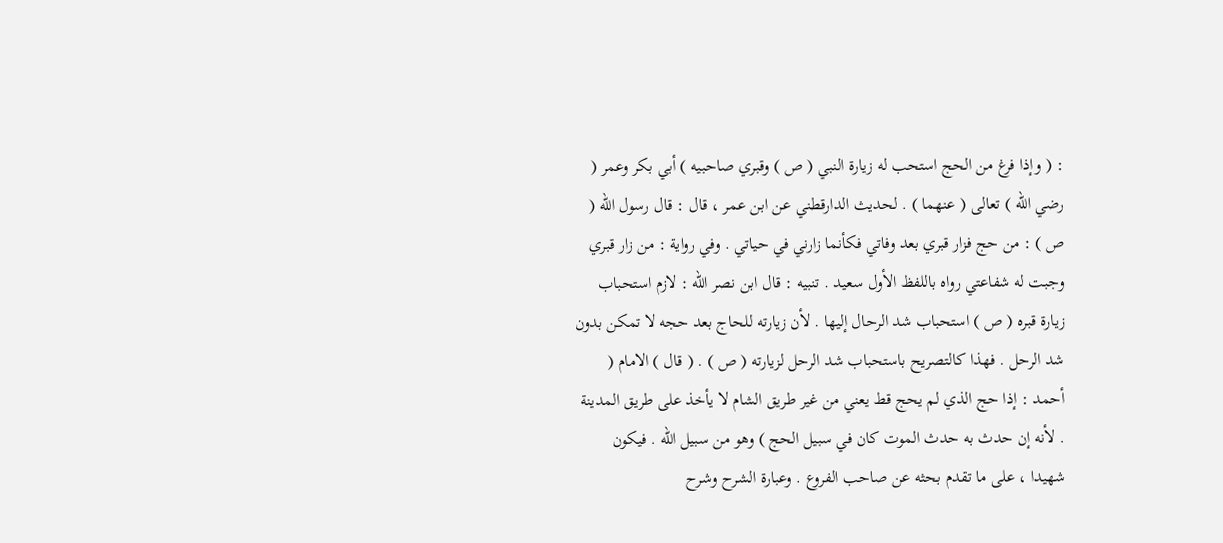: ( وإذا فرغ من الحج استحب له زيارة النبي ( ص ) وقبري صاحبيه ) أبي بكر وعمر ( رضي الله ) تعالى ( عنهما ) . لحديث الدارقطني عن ابن عمر ، قال : قال رسول الله ( ص ) : من حج فزار قبري بعد وفاتي فكأنما زارني في حياتي . وفي رواية : من زار قبري وجبت له شفاعتي رواه باللفظ الأول سعيد . تنبيه : قال ابن نصر الله : لازم استحباب زيارة قبره ( ص ) استحباب شد الرحال إليها . لأن زيارته للحاج بعد حجه لا تمكن بدون شد الرحل . فهذا كالتصريح باستحباب شد الرحل لزيارته ( ص ) . ( قال ) الامام ( أحمد : إذا حج الذي لم يحج قط يعني من غير طريق الشام لا يأخذ على طريق المدينة . لأنه إن حدث به حدث الموت كان في سبيل الحج ) وهو من سبيل الله . فيكون شهيدا ، على ما تقدم بحثه عن صاحب الفروع . وعبارة الشرح وشرح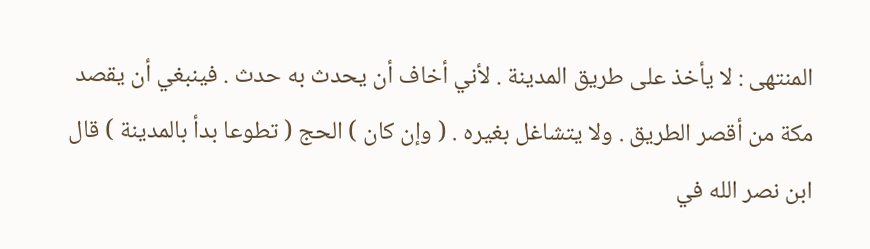المنتهى : لا يأخذ على طريق المدينة . لأني أخاف أن يحدث به حدث . فينبغي أن يقصد مكة من أقصر الطريق . ولا يتشاغل بغيره . ( وإن كان ) الحج ( تطوعا بدأ بالمدينة ) قال ابن نصر الله في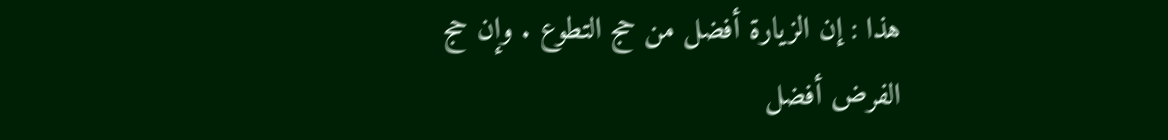هذا : إن الزيارة أفضل من حج التطوع . وإن حج الفرض أفضل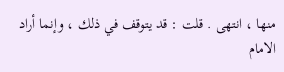منها ، انتهى . قلت : قد يتوقف في ذلك ، وإنما أراد الامام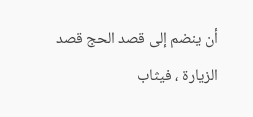أن ينضم إلى قصد الحج قصد الزيارة ، فيثاب